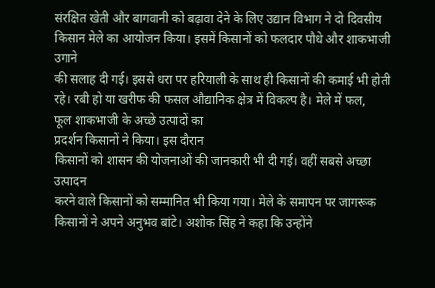संरक्षित खेती और बागवानी को बढ़ावा देने के लिए उद्यान विभाग ने दो दिवसीय
किसान मेले का आयोजन किया। इसमें किसानों को फलदार पौधे और शाकभाजी उगाने
की सलाह दी गई। इससे धरा पर हरियाली के साथ ही किसानों की कमाई भी होती
रहे। रबी हो या खरीफ की फसल औद्यानिक क्षेत्र में विकल्प है। मेले में फल,
फूल शाकभाजी के अच्छे उत्पादों का
प्रदर्शन किसानों ने किया। इस दौरान
किसानों को शासन की योजनाओं की जानकारी भी दी गई। वहीं सबसे अच्छा उत्पादन
करने वाले किसानों को सम्मानित भी किया गया। मेले के समापन पर जागरूक
किसानों ने अपने अनुभव बांटे। अशोक सिंह ने कहा कि उन्होंने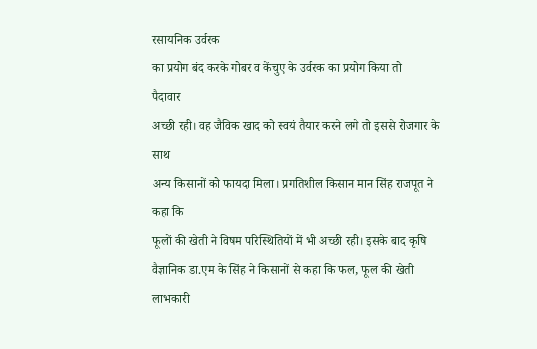रसायनिक उर्वरक
का प्रयोग बंद करके गोबर व केंचुए के उर्वरक का प्रयोग किया तो
पैदावार
अच्छी रही। वह जैविक खाद को स्वयं तैयार करने लगे तो इससे रोजगार के साथ
अन्य किसानों को फायदा मिला। प्रगतिशील किसान मान सिंह राजपूत ने कहा कि
फूलों की खेती ने विषम परिस्थितियों में भी अच्छी रही। इसके बाद कृषि
वैज्ञानिक डा.एम के सिंह ने किसानों से कहा कि फल, फूल की खेती लाभकारी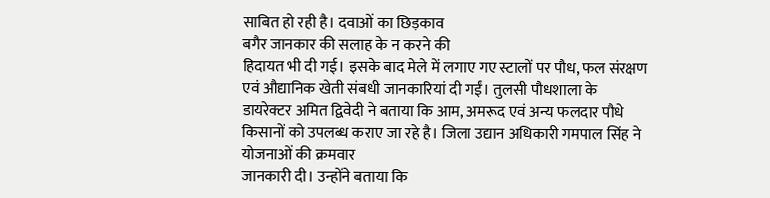साबित हो रही है। दवाओं का छिड़काव
बगैर जानकार की सलाह के न करने की
हिदायत भी दी गई। इसके बाद मेले में लगाए गए स्टालों पर पौध, फल संरक्षण
एवं औद्यानिक खेती संबधी जानकारियां दी गईं। तुलसी पौधशाला के
डायरेक्टर अमित द्विवेदी ने बताया कि आम, अमरूद एवं अन्य फलदार पौधे
किसानों को उपलब्ध कराए जा रहे है। जिला उद्यान अधिकारी गमपाल सिंह ने
योजनाओं की क्रमवार
जानकारी दी। उन्होंने बताया कि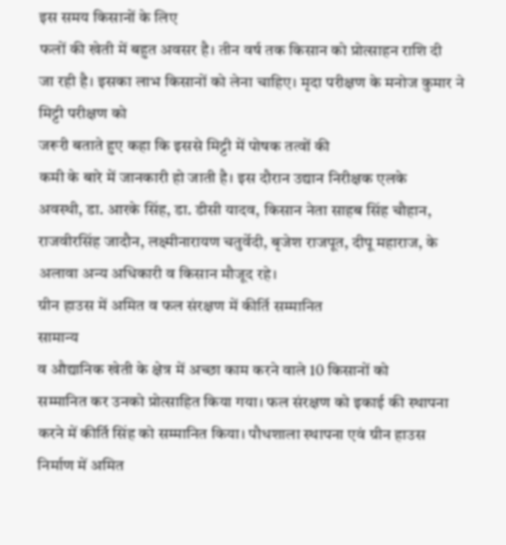इस समय किसानों के लिए
फलों की खेती में बहुत अवसर है। तीन वर्ष तक किसान को प्रोत्साहन राशि दी
जा रही है। इसका लाभ किसानों को लेना चाहिए। मृदा परीक्षण के मनोज कुमार ने
मिट्टी परीक्षण को
जरूरी बताते हुए कहा कि इससे मिट्टी में पोषक तत्वों की
कमी के बारे में जानकारी हो जाती है। इस दौरान उद्यान निरीक्षक एलके
अवस्थी, डा. आरके सिंह, डा. डीसी यादव, किसान नेता साहब सिंह चौहान,
राजवीरसिंह जादौन, लक्ष्मीनारायण चतुर्वेदी, बृजेश राजपूत, दीपू महाराज, के
अलावा अन्य अधिकारी व किसान मौजूद रहे।
ग्रीन हाउस में अमित व फल संरक्षण में कीर्ति सम्मानित
सामान्य
व औद्यानिक खेती के क्षेत्र में अच्छा काम करने वाले 10 किसानों को
सम्मानित कर उनको प्रोत्साहित किया गया। फल संरक्षण को इकाई की स्थापना
करने में कीर्ति सिंह को सम्मानित किया। पौधशाला स्थापना एवं ग्रीन हाउस
निर्माण में अमित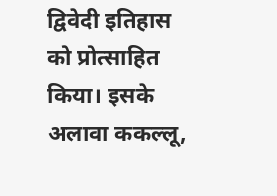द्विवेदी इतिहास को प्रोत्साहित किया। इसके अलावा ककल्लू,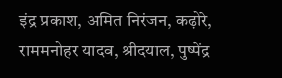इंद्र प्रकाश, अमित निरंजन, कढ़ोरे, राममनोहर यादव, श्रीदयाल, पुष्पेंद्र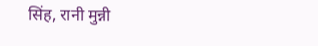सिंह, रानी मुन्नी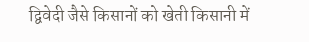द्विवेदी जैसे किसानों को खेती किसानी में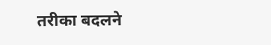तरीका बदलने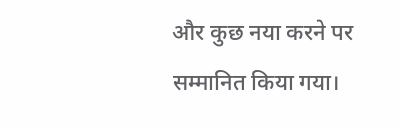और कुछ नया करने पर सम्मानित किया गया।